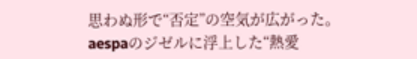思わぬ形で“否定”の空気が広がった。
aespaのジゼルに浮上した“熱愛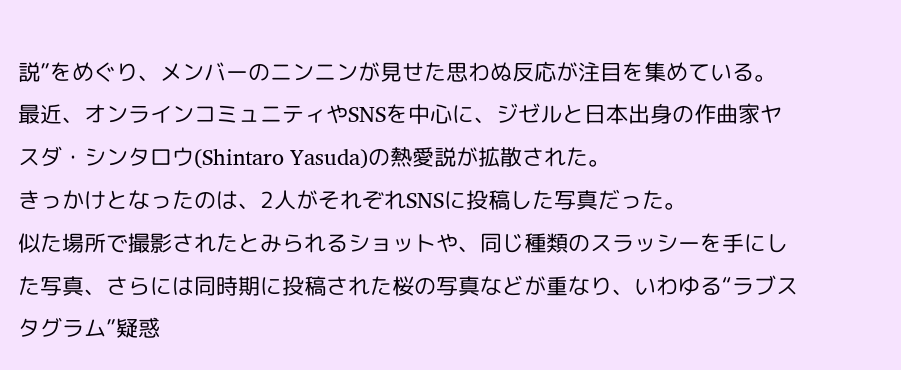説”をめぐり、メンバーのニンニンが見せた思わぬ反応が注目を集めている。
最近、オンラインコミュニティやSNSを中心に、ジゼルと日本出身の作曲家ヤスダ・シンタロウ(Shintaro Yasuda)の熱愛説が拡散された。
きっかけとなったのは、2人がそれぞれSNSに投稿した写真だった。
似た場所で撮影されたとみられるショットや、同じ種類のスラッシーを手にした写真、さらには同時期に投稿された桜の写真などが重なり、いわゆる“ラブスタグラム”疑惑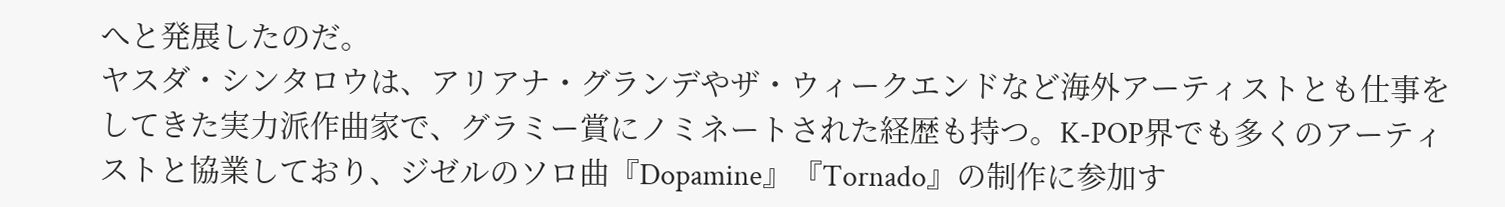へと発展したのだ。
ヤスダ・シンタロウは、アリアナ・グランデやザ・ウィークエンドなど海外アーティストとも仕事をしてきた実力派作曲家で、グラミー賞にノミネートされた経歴も持つ。K-POP界でも多くのアーティストと協業しており、ジゼルのソロ曲『Dopamine』『Tornado』の制作に参加す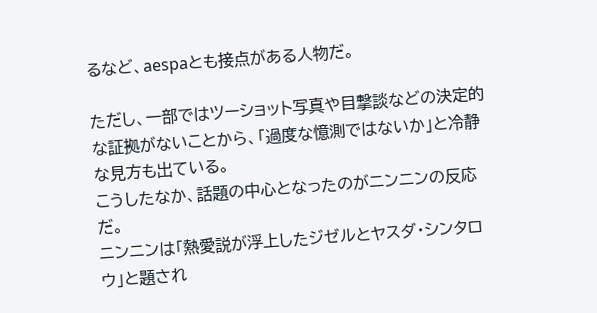るなど、aespaとも接点がある人物だ。

ただし、一部ではツーショット写真や目撃談などの決定的な証拠がないことから、「過度な憶測ではないか」と冷静な見方も出ている。
こうしたなか、話題の中心となったのがニンニンの反応だ。
ニンニンは「熱愛説が浮上したジゼルとヤスダ・シンタロウ」と題され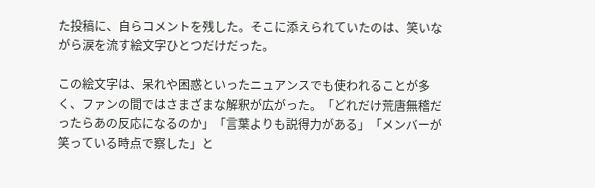た投稿に、自らコメントを残した。そこに添えられていたのは、笑いながら涙を流す絵文字ひとつだけだった。

この絵文字は、呆れや困惑といったニュアンスでも使われることが多く、ファンの間ではさまざまな解釈が広がった。「どれだけ荒唐無稽だったらあの反応になるのか」「言葉よりも説得力がある」「メンバーが笑っている時点で察した」と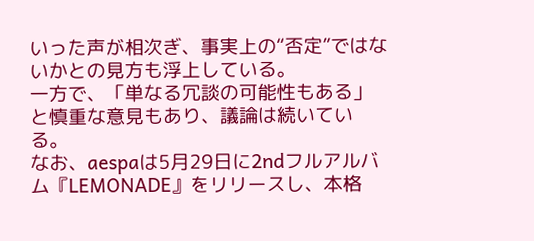いった声が相次ぎ、事実上の“否定”ではないかとの見方も浮上している。
一方で、「単なる冗談の可能性もある」と慎重な意見もあり、議論は続いている。
なお、aespaは5月29日に2ndフルアルバム『LEMONADE』をリリースし、本格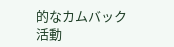的なカムバック活動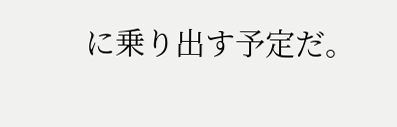に乗り出す予定だ。